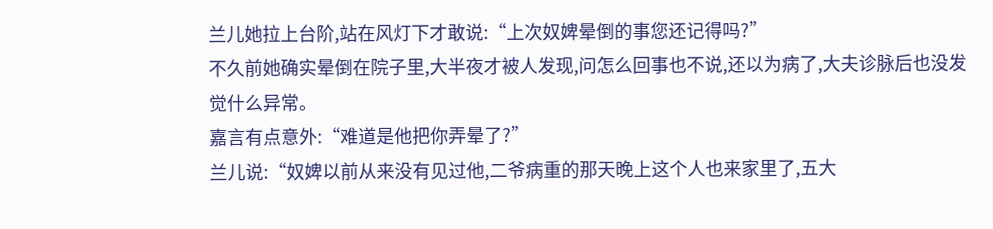兰儿她拉上台阶,站在风灯下才敢说:“上次奴婢晕倒的事您还记得吗?”
不久前她确实晕倒在院子里,大半夜才被人发现,问怎么回事也不说,还以为病了,大夫诊脉后也没发觉什么异常。
嘉言有点意外:“难道是他把你弄晕了?”
兰儿说:“奴婢以前从来没有见过他,二爷病重的那天晚上这个人也来家里了,五大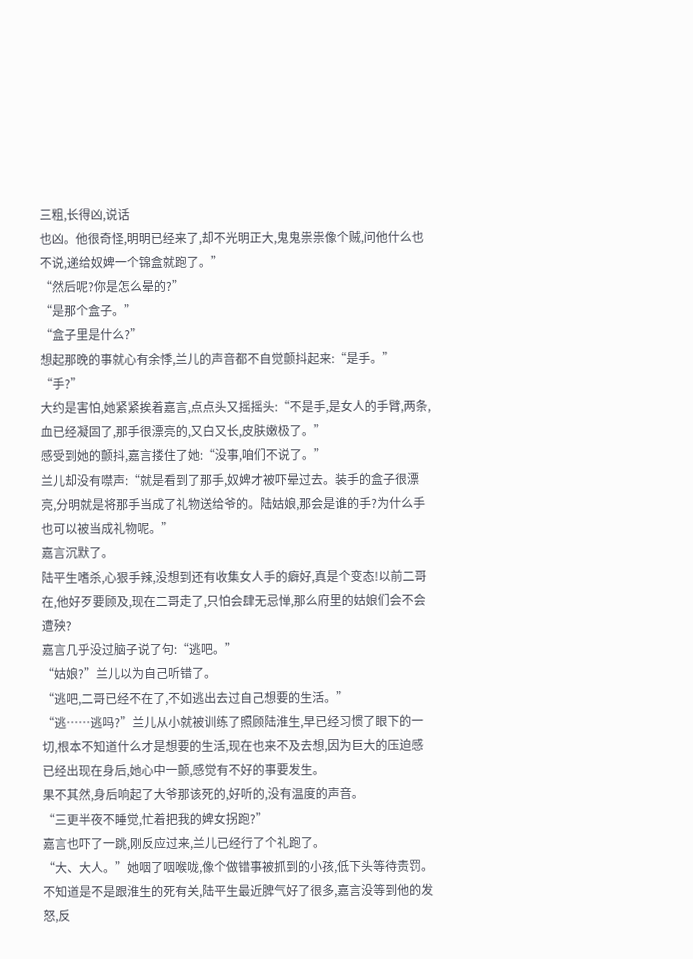三粗,长得凶,说话
也凶。他很奇怪,明明已经来了,却不光明正大,鬼鬼祟祟像个贼,问他什么也不说,递给奴婢一个锦盒就跑了。”
“然后呢?你是怎么晕的?”
“是那个盒子。”
“盒子里是什么?”
想起那晚的事就心有余悸,兰儿的声音都不自觉颤抖起来:“是手。”
“手?”
大约是害怕,她紧紧挨着嘉言,点点头又摇摇头:“不是手,是女人的手臂,两条,血已经凝固了,那手很漂亮的,又白又长,皮肤嫩极了。”
感受到她的颤抖,嘉言搂住了她:“没事,咱们不说了。”
兰儿却没有噤声:“就是看到了那手,奴婢才被吓晕过去。装手的盒子很漂亮,分明就是将那手当成了礼物送给爷的。陆姑娘,那会是谁的手?为什么手也可以被当成礼物呢。”
嘉言沉默了。
陆平生嗜杀,心狠手辣,没想到还有收集女人手的癖好,真是个变态!以前二哥在,他好歹要顾及,现在二哥走了,只怕会肆无忌惮,那么府里的姑娘们会不会遭殃?
嘉言几乎没过脑子说了句:“逃吧。”
“姑娘?”兰儿以为自己听错了。
“逃吧,二哥已经不在了,不如逃出去过自己想要的生活。”
“逃……逃吗?”兰儿从小就被训练了照顾陆淮生,早已经习惯了眼下的一切,根本不知道什么才是想要的生活,现在也来不及去想,因为巨大的压迫感已经出现在身后,她心中一颤,感觉有不好的事要发生。
果不其然,身后响起了大爷那该死的,好听的,没有温度的声音。
“三更半夜不睡觉,忙着把我的婢女拐跑?”
嘉言也吓了一跳,刚反应过来,兰儿已经行了个礼跑了。
“大、大人。”她咽了咽喉咙,像个做错事被抓到的小孩,低下头等待责罚。
不知道是不是跟淮生的死有关,陆平生最近脾气好了很多,嘉言没等到他的发怒,反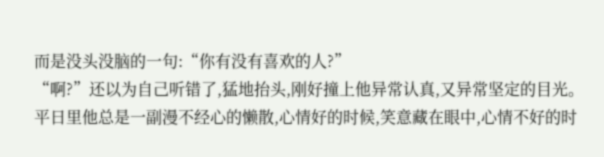而是没头没脑的一句:“你有没有喜欢的人?”
“啊?”还以为自己听错了,猛地抬头,刚好撞上他异常认真,又异常坚定的目光。
平日里他总是一副漫不经心的懒散,心情好的时候,笑意藏在眼中,心情不好的时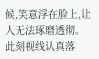候,笑意浮在脸上,让人无法琢磨透彻。此刻视线认真落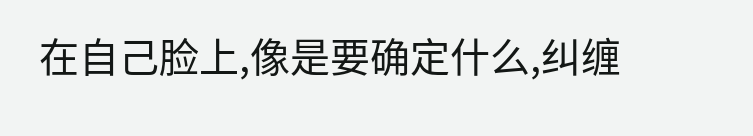在自己脸上,像是要确定什么,纠缠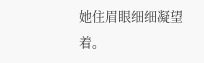她住眉眼细细凝望着。